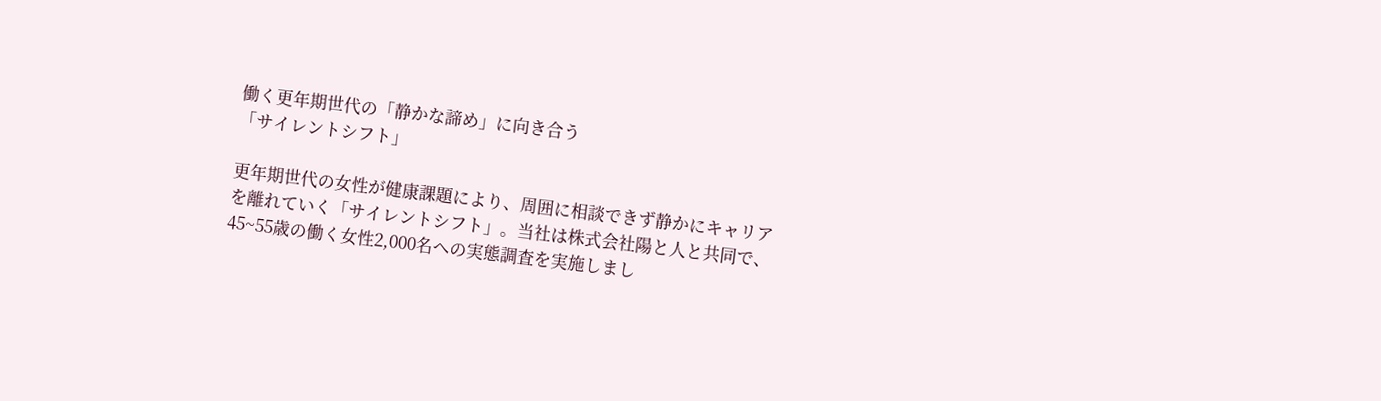働く更年期世代の「静かな諦め」に向き合う
「サイレントシフト」

更年期世代の女性が健康課題により、周囲に相談できず静かにキャリアを離れていく「サイレントシフト」。当社は株式会社陽と人と共同で、45~55歳の働く女性2,000名への実態調査を実施しまし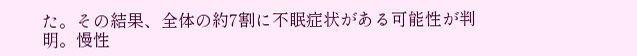た。その結果、全体の約7割に不眠症状がある可能性が判明。慢性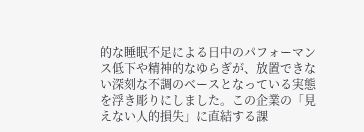的な睡眠不足による日中のパフォーマンス低下や精神的なゆらぎが、放置できない深刻な不調のベースとなっている実態を浮き彫りにしました。この企業の「見えない人的損失」に直結する課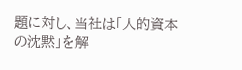題に対し、当社は「人的資本の沈黙」を解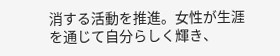消する活動を推進。女性が生涯を通じて自分らしく輝き、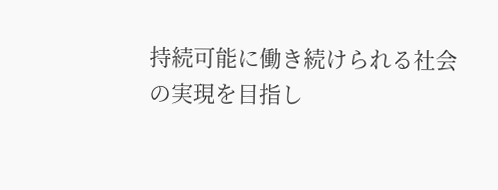持続可能に働き続けられる社会の実現を目指し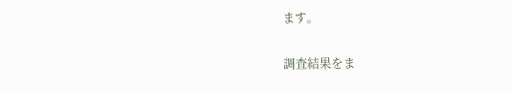ます。

調査結果をま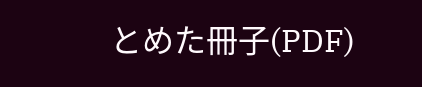とめた冊子(PDF)